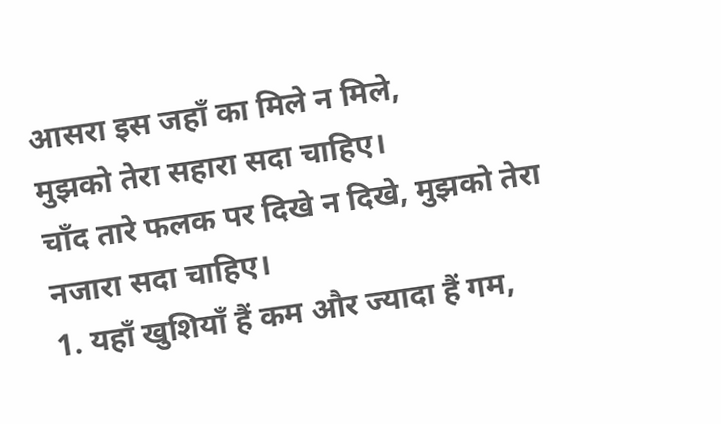आसरा इस जहाँ का मिले न मिले,
मुझको तेरा सहारा सदा चाहिए।
चाँद तारे फलक पर दिखे न दिखे, मुझको तेरा नजारा सदा चाहिए।
1. यहाँ खुशियाँ हैं कम और ज्यादा हैं गम,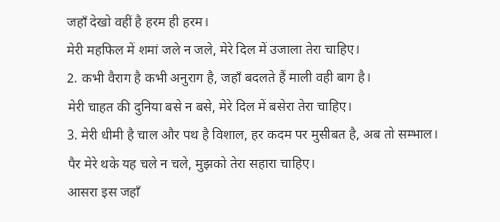जहाँ देखो वहीं है हरम ही हरम।
मेरी महफिल में शमां जले न जले, मेरे दिल में उजाला तेरा चाहिए।
2. कभी वैराग है कभी अनुराग है, जहाँ बदलते हैं माली वही बाग है।
मेरी चाहत की दुनिया बसे न बसे, मेरे दिल में बसेरा तेरा चाहिए।
3. मेरी धीमी है चाल और पथ है विशाल, हर कदम पर मुसीबत है, अब तो सम्भाल।
पैर मेरे थके यह चले न चले, मुझको तेरा सहारा चाहिए।
आसरा इस जहाँ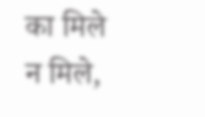का मिले न मिले,